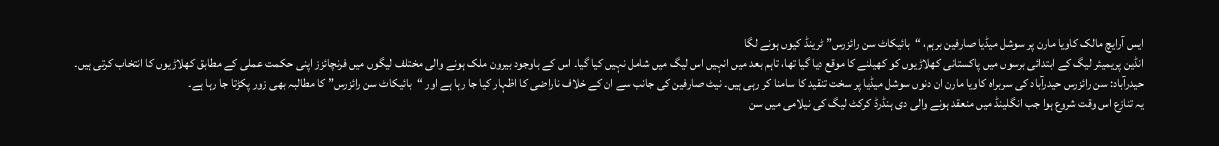ایس آرایچ مالک کاویا مارن پر سوشل میڈیا صارفین برہم، “بائیکاٹ سن رائزرس” ٹرینڈ کیوں ہونے لگا
انڈین پریمیئر لیگ کے ابتدائی برسوں میں پاکستانی کھلاڑیوں کو کھیلنے کا موقع دیا گیا تھا، تاہم بعد میں انہیں اس لیگ میں شامل نہیں کیا گیا۔ اس کے باوجود بیرون ملک ہونے والی مختلف لیگوں میں فرنچائزز اپنی حکمت عملی کے مطابق کھلاڑیوں کا انتخاب کرتی ہیں۔
حیدرآباد: سن رائزرس حیدرآباد کی سربراہ کاویا مارن ان دنوں سوشل میڈیا پر سخت تنقید کا سامنا کر رہی ہیں۔ نیٹ صارفین کی جانب سے ان کے خلاف ناراضی کا اظہار کیا جا رہا ہے اور “بائیکاٹ سن رائزرس” کا مطالبہ بھی زور پکڑتا جا رہا ہے۔
یہ تنازع اس وقت شروع ہوا جب انگلینڈ میں منعقد ہونے والی دی ہنڈرڈ کرکٹ لیگ کی نیلامی میں سن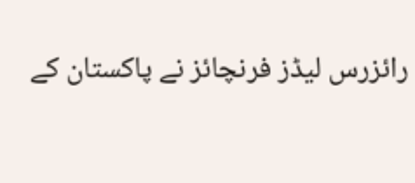رائزرس لیڈز فرنچائز نے پاکستان کے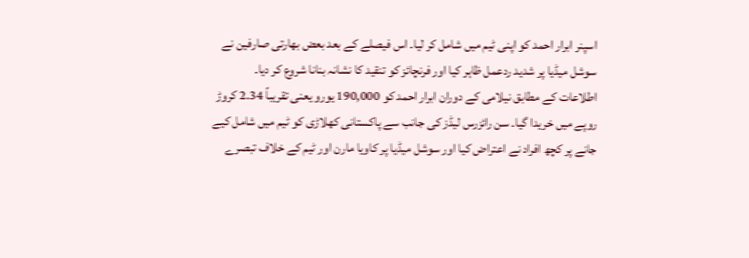اسپنر ابرار احمد کو اپنی ٹیم میں شامل کر لیا۔ اس فیصلے کے بعد بعض بھارتی صارفین نے سوشل میڈیا پر شدید ردعمل ظاہر کیا اور فرنچائز کو تنقید کا نشانہ بنانا شروع کر دیا۔
اطلاعات کے مطابق نیلامی کے دوران ابرار احمد کو 190,000 یورو یعنی تقریباً 2.34 کروڑ روپے میں خریدا گیا۔ سن رائزرس لیڈز کی جانب سے پاکستانی کھلاڑی کو ٹیم میں شامل کیے جانے پر کچھ افراد نے اعتراض کیا اور سوشل میڈیا پر کاویا مارن اور ٹیم کے خلاف تبصرے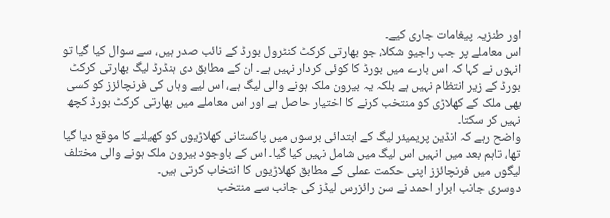اور طنزیہ پیغامات جاری کیے۔
اس معاملے پر جب راجیو شکلا، جو بھارتی کرکٹ کنٹرول بورڈ کے نائب صدر ہیں، سے سوال کیا گیا تو انہوں نے کہا کہ اس بارے میں بورڈ کا کوئی کردار نہیں ہے۔ ان کے مطابق دی ہنڈرڈ لیگ بھارتی کرکٹ بورڈ کے زیر انتظام نہیں ہے بلکہ یہ بیرون ملک ہونے والی لیگ ہے، اس لیے وہاں کی فرنچائزز کو کسی بھی ملک کے کھلاڑی کو منتخب کرنے کا اختیار حاصل ہے اور اس معاملے میں بھارتی کرکٹ بورڈ کچھ نہیں کر سکتا۔
واضح رہے کہ انڈین پریمیئر لیگ کے ابتدائی برسوں میں پاکستانی کھلاڑیوں کو کھیلنے کا موقع دیا گیا تھا، تاہم بعد میں انہیں اس لیگ میں شامل نہیں کیا گیا۔ اس کے باوجود بیرون ملک ہونے والی مختلف لیگوں میں فرنچائزز اپنی حکمت عملی کے مطابق کھلاڑیوں کا انتخاب کرتی ہیں۔
دوسری جانب ابرار احمد نے سن رائزرس لیڈز کی جانب سے منتخب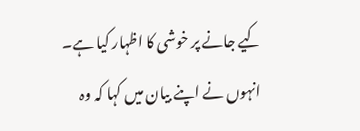کیے جانے پر خوشی کا اظہار کیا ہے۔ انہوں نے اپنے بیان میں کہا کہ وہ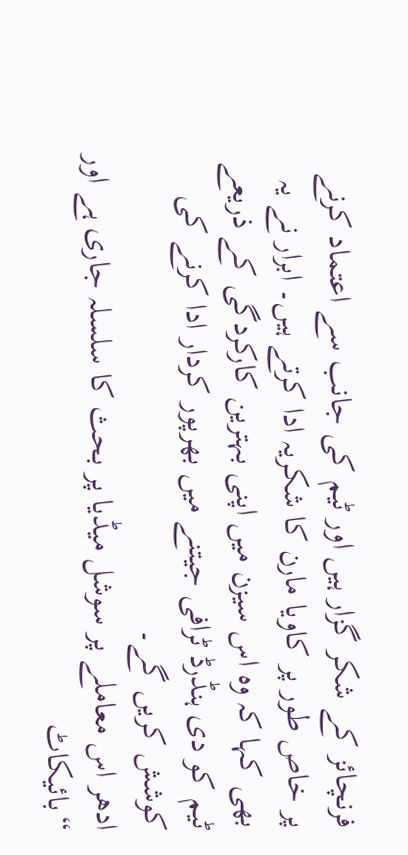فرنچائز کے شکر گزار ہیں اور ٹیم کی جانب سے اعتماد کرنے پر خاص طور پر کاویا مارن کا شکریہ ادا کرتے ہیں۔ ابرار نے یہ بھی کہا کہ وہ اس سیزن میں اپنی بہترین کارکردگی کے ذریعے ٹیم کو دی ہنڈرڈ ٹرافی جیتنے میں بھرپور کردار ادا کرنے کی کوشش کریں گے۔
ادھر اس معاملے پر سوشل میڈیا پر بحث کا سلسلہ جاری ہے اور “بائیکاٹ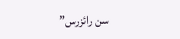سن رائزرس”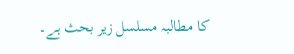کا مطالبہ مسلسل زیر بحث ہے۔